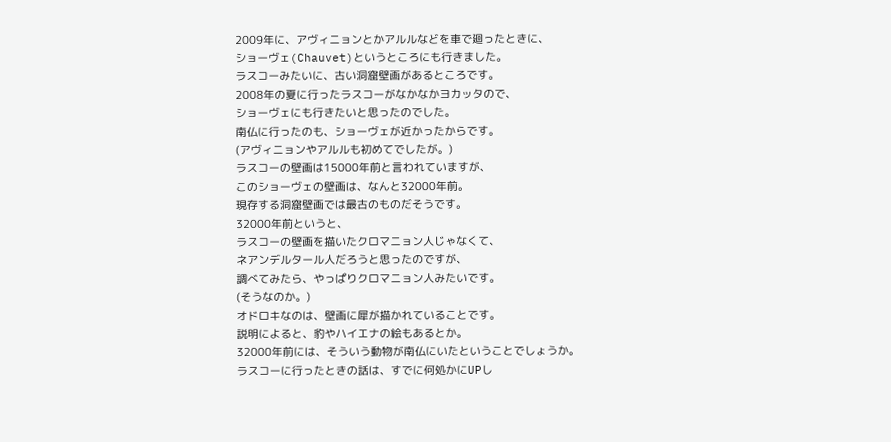2009年に、アヴィニョンとかアルルなどを車で廻ったときに、
ショーヴェ(Chauvet)というところにも行きました。
ラスコーみたいに、古い洞窟壁画があるところです。
2008年の夏に行ったラスコーがなかなかヨカッタので、
ショーヴェにも行きたいと思ったのでした。
南仏に行ったのも、ショーヴェが近かったからです。
(アヴィニョンやアルルも初めてでしたが。)
ラスコーの壁画は15000年前と言われていますが、
このショーヴェの壁画は、なんと32000年前。
現存する洞窟壁画では最古のものだそうです。
32000年前というと、
ラスコーの壁画を描いたクロマニョン人じゃなくて、
ネアンデルタール人だろうと思ったのですが、
調べてみたら、やっぱりクロマニョン人みたいです。
(そうなのか。)
オドロキなのは、壁画に犀が描かれていることです。
説明によると、豹やハイエナの絵もあるとか。
32000年前には、そういう動物が南仏にいたということでしょうか。
ラスコーに行ったときの話は、すでに何処かにUPし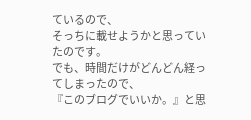ているので、
そっちに載せようかと思っていたのです。
でも、時間だけがどんどん経ってしまったので、
『このブログでいいか。』と思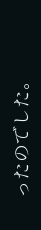ったのでした。